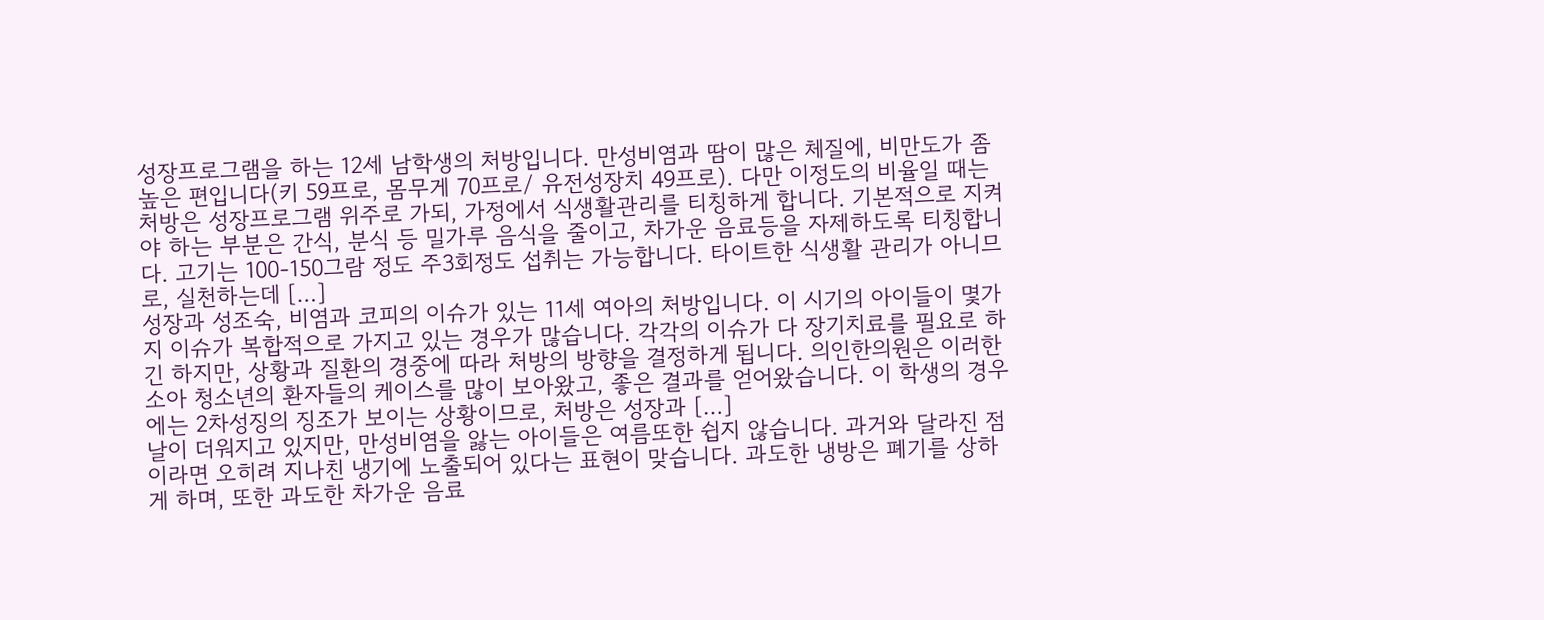성장프로그램을 하는 12세 남학생의 처방입니다. 만성비염과 땀이 많은 체질에, 비만도가 좀 높은 편입니다(키 59프로, 몸무게 70프로/ 유전성장치 49프로). 다만 이정도의 비율일 때는 처방은 성장프로그램 위주로 가되, 가정에서 식생활관리를 티칭하게 합니다. 기본적으로 지켜야 하는 부분은 간식, 분식 등 밀가루 음식을 줄이고, 차가운 음료등을 자제하도록 티칭합니다. 고기는 100-150그람 정도 주3회정도 섭취는 가능합니다. 타이트한 식생활 관리가 아니므로, 실천하는데 […]
성장과 성조숙, 비염과 코피의 이슈가 있는 11세 여아의 처방입니다. 이 시기의 아이들이 몇가지 이슈가 복합적으로 가지고 있는 경우가 많습니다. 각각의 이슈가 다 장기치료를 필요로 하긴 하지만, 상황과 질환의 경중에 따라 처방의 방향을 결정하게 됩니다. 의인한의원은 이러한 소아 청소년의 환자들의 케이스를 많이 보아왔고, 좋은 결과를 얻어왔습니다. 이 학생의 경우에는 2차성징의 징조가 보이는 상황이므로, 처방은 성장과 […]
날이 더워지고 있지만, 만성비염을 앓는 아이들은 여름또한 쉽지 않습니다. 과거와 달라진 점이라면 오히려 지나친 냉기에 노출되어 있다는 표현이 맞습니다. 과도한 냉방은 폐기를 상하게 하며, 또한 과도한 차가운 음료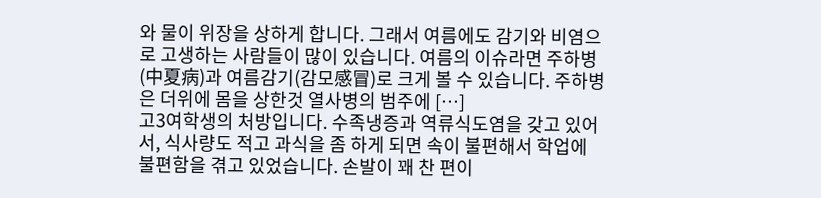와 물이 위장을 상하게 합니다. 그래서 여름에도 감기와 비염으로 고생하는 사람들이 많이 있습니다. 여름의 이슈라면 주하병(中夏病)과 여름감기(감모感冒)로 크게 볼 수 있습니다. 주하병은 더위에 몸을 상한것 열사병의 범주에 […]
고3여학생의 처방입니다. 수족냉증과 역류식도염을 갖고 있어서, 식사량도 적고 과식을 좀 하게 되면 속이 불편해서 학업에 불편함을 겪고 있었습니다. 손발이 꽤 찬 편이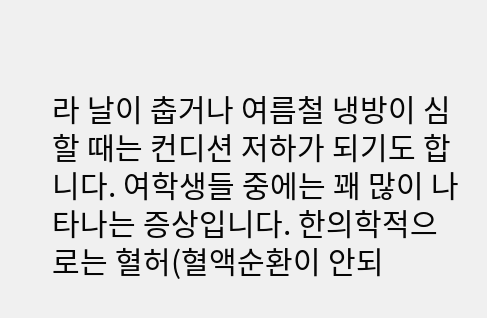라 날이 춥거나 여름철 냉방이 심할 때는 컨디션 저하가 되기도 합니다. 여학생들 중에는 꽤 많이 나타나는 증상입니다. 한의학적으로는 혈허(혈액순환이 안되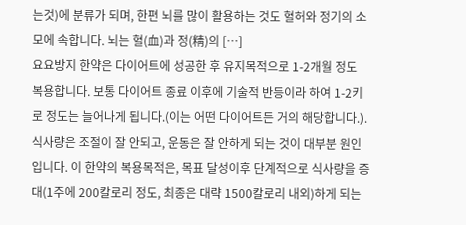는것)에 분류가 되며, 한편 뇌를 많이 활용하는 것도 혈허와 정기의 소모에 속합니다. 뇌는 혈(血)과 정(精)의 […]
요요방지 한약은 다이어트에 성공한 후 유지목적으로 1-2개월 정도 복용합니다. 보통 다이어트 종료 이후에 기술적 반등이라 하여 1-2키로 정도는 늘어나게 됩니다.(이는 어떤 다이어트든 거의 해당합니다.). 식사량은 조절이 잘 안되고, 운동은 잘 안하게 되는 것이 대부분 원인입니다. 이 한약의 복용목적은, 목표 달성이후 단계적으로 식사량을 증대(1주에 200칼로리 정도, 최종은 대략 1500칼로리 내외)하게 되는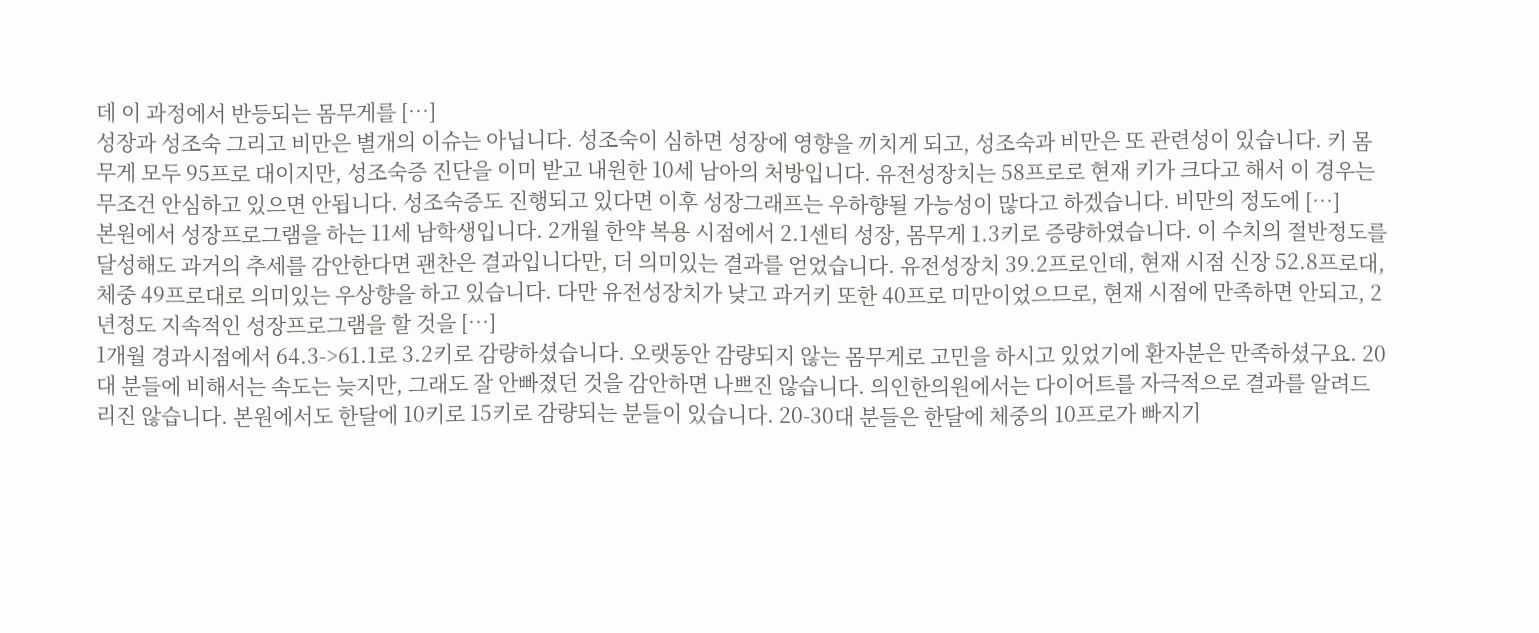데 이 과정에서 반등되는 몸무게를 […]
성장과 성조숙 그리고 비만은 별개의 이슈는 아닙니다. 성조숙이 심하면 성장에 영향을 끼치게 되고, 성조숙과 비만은 또 관련성이 있습니다. 키 몸무게 모두 95프로 대이지만, 성조숙증 진단을 이미 받고 내원한 10세 남아의 처방입니다. 유전성장치는 58프로로 현재 키가 크다고 해서 이 경우는 무조건 안심하고 있으면 안됩니다. 성조숙증도 진행되고 있다면 이후 성장그래프는 우하향될 가능성이 많다고 하겠습니다. 비만의 정도에 […]
본원에서 성장프로그램을 하는 11세 남학생입니다. 2개월 한약 복용 시점에서 2.1센티 성장, 몸무게 1.3키로 증량하였습니다. 이 수치의 절반정도를 달성해도 과거의 추세를 감안한다면 괜찬은 결과입니다만, 더 의미있는 결과를 얻었습니다. 유전성장치 39.2프로인데, 현재 시점 신장 52.8프로대, 체중 49프로대로 의미있는 우상향을 하고 있습니다. 다만 유전성장치가 낮고 과거키 또한 40프로 미만이었으므로, 현재 시점에 만족하면 안되고, 2년정도 지속적인 성장프로그램을 할 것을 […]
1개월 경과시점에서 64.3->61.1로 3.2키로 감량하셨습니다. 오랫동안 감량되지 않는 몸무게로 고민을 하시고 있었기에 환자분은 만족하셨구요. 20대 분들에 비해서는 속도는 늦지만, 그래도 잘 안빠졌던 것을 감안하면 나쁘진 않습니다. 의인한의원에서는 다이어트를 자극적으로 결과를 알려드리진 않습니다. 본원에서도 한달에 10키로 15키로 감량되는 분들이 있습니다. 20-30대 분들은 한달에 체중의 10프로가 빠지기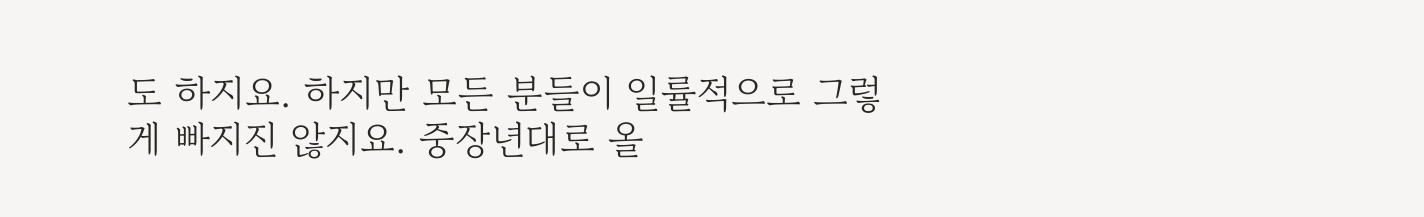도 하지요. 하지만 모든 분들이 일률적으로 그렇게 빠지진 않지요. 중장년대로 올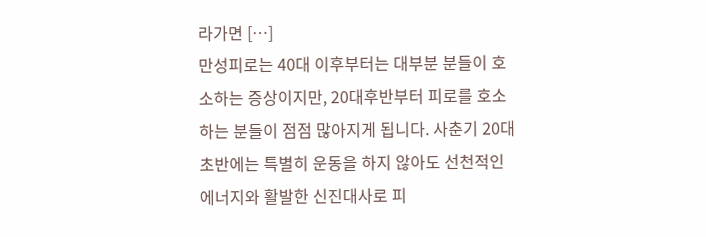라가면 […]
만성피로는 40대 이후부터는 대부분 분들이 호소하는 증상이지만, 20대후반부터 피로를 호소하는 분들이 점점 많아지게 됩니다. 사춘기 20대 초반에는 특별히 운동을 하지 않아도 선천적인 에너지와 활발한 신진대사로 피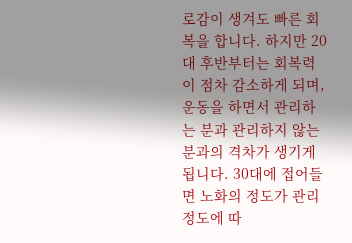로감이 생겨도 빠른 회복을 합니다. 하지만 20대 후반부터는 회복력이 점차 감소하게 되며, 운동을 하면서 관리하는 분과 관리하지 않는 분과의 격차가 생기게 됩니다. 30대에 접어들면 노화의 정도가 관리정도에 따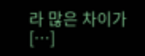라 많은 차이가 […]